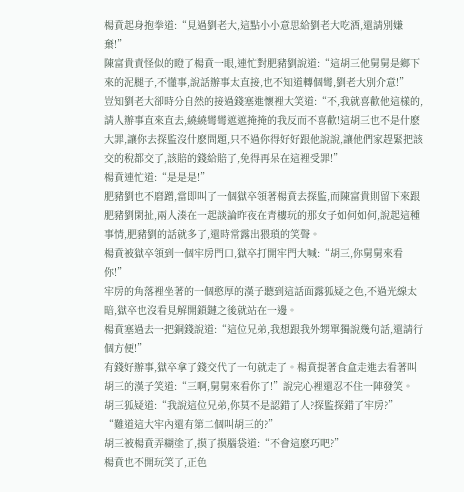楊賁起身抱拳道:“見過劉老大,這點小小意思給劉老大吃酒,還請別嫌棄!”
陳富貴責怪似的瞪了楊賁一眼,連忙對肥豬劉說道:“這胡三他舅舅是鄉下來的泥腿子,不懂事,說話辦事太直接,也不知道轉個彎,劉老大別介意!”
豈知劉老大卻時分自然的接過錢塞進懷裡大笑道:“不,我就喜歡他這樣的,請人辦事直來直去,繞繞彎彎遮遮掩掩的我反而不喜歡!這胡三也不是什麽大罪,讓你去探監沒什麽問題,只不過你得好好跟他說說,讓他們家趕緊把該交的稅都交了,該賠的錢給賠了,免得再呆在這裡受罪!”
楊賁連忙道:“是是是!”
肥豬劉也不磨蹭,當即叫了一個獄卒領著楊賁去探監,而陳富貴則留下來跟肥豬劉閑扯,兩人湊在一起談論昨夜在青樓玩的那女子如何如何,說起這種事情,肥豬劉的話就多了,還時常露出猥瑣的笑聲。
楊賁被獄卒領到一個牢房門口,獄卒打開牢門大喊:“胡三,你舅舅來看你!”
牢房的角落裡坐著的一個憨厚的漢子聽到這話面露狐疑之色,不過光線太暗,獄卒也沒看見解開鎖鏈之後就站在一邊。
楊賁塞過去一把銅錢說道:“這位兄弟,我想跟我外甥單獨說幾句話,還請行個方便!”
有錢好辦事,獄卒拿了錢交代了一句就走了。楊賁提著食盒走進去看著叫胡三的漢子笑道:“三啊,舅舅來看你了!”說完心裡還忍不住一陣發笑。
胡三狐疑道:“我說這位兄弟,你莫不是認錯了人?探監探錯了牢房?”
“難道這大牢內還有第二個叫胡三的?”
胡三被楊賁弄糊塗了,摸了摸腦袋道:“不會這麽巧吧?”
楊賁也不開玩笑了,正色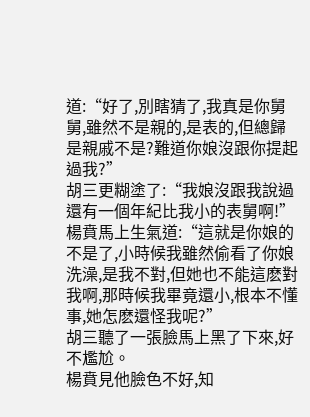道:“好了,別瞎猜了,我真是你舅舅,雖然不是親的,是表的,但總歸是親戚不是?難道你娘沒跟你提起過我?”
胡三更糊塗了:“我娘沒跟我說過還有一個年紀比我小的表舅啊!”
楊賁馬上生氣道:“這就是你娘的不是了,小時候我雖然偷看了你娘洗澡,是我不對,但她也不能這麽對我啊,那時候我畢竟還小,根本不懂事,她怎麽還怪我呢?”
胡三聽了一張臉馬上黑了下來,好不尷尬。
楊賁見他臉色不好,知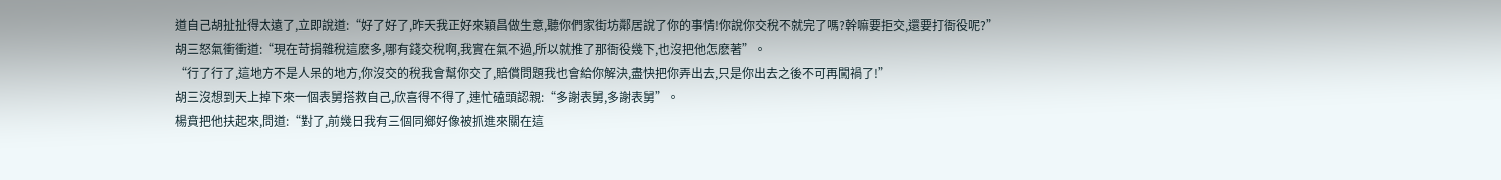道自己胡扯扯得太遠了,立即說道:“好了好了,昨天我正好來穎昌做生意,聽你們家街坊鄰居說了你的事情!你說你交稅不就完了嗎?幹嘛要拒交,還要打衙役呢?”
胡三怒氣衝衝道:“現在苛捐雜稅這麽多,哪有錢交稅啊,我實在氣不過,所以就推了那衙役幾下,也沒把他怎麽著”。
“行了行了,這地方不是人呆的地方,你沒交的稅我會幫你交了,賠償問題我也會給你解決,盡快把你弄出去,只是你出去之後不可再闖禍了!”
胡三沒想到天上掉下來一個表舅搭救自己,欣喜得不得了,連忙磕頭認親:“多謝表舅,多謝表舅”。
楊賁把他扶起來,問道:“對了,前幾日我有三個同鄉好像被抓進來關在這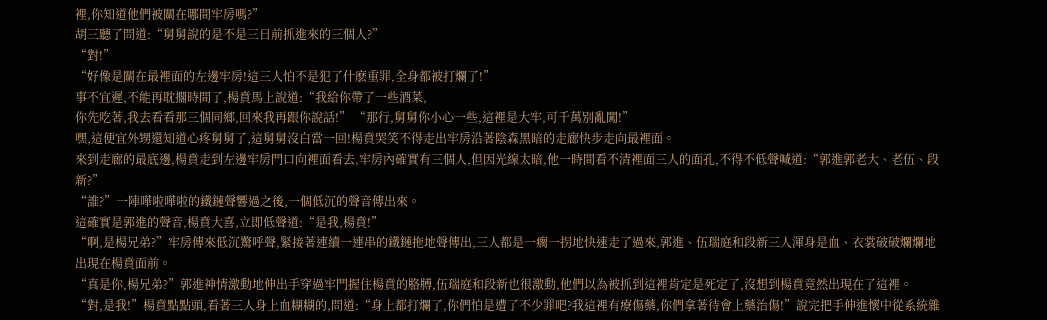裡,你知道他們被關在哪間牢房嗎?”
胡三聽了問道:“舅舅說的是不是三日前抓進來的三個人?”
“對!”
“好像是關在最裡面的左邊牢房!這三人怕不是犯了什麽重罪,全身都被打爛了!”
事不宜遲,不能再耽擱時間了,楊賁馬上說道:“我給你帶了一些酒菜,
你先吃著,我去看看那三個同鄉,回來我再跟你說話!” “那行,舅舅你小心一些,這裡是大牢,可千萬別亂闖!”
嘿,這便宜外甥還知道心疼舅舅了,這舅舅沒白當一回!楊賁哭笑不得走出牢房沿著陰森黑暗的走廊快步走向最裡面。
來到走廊的最底邊,楊賁走到左邊牢房門口向裡面看去,牢房內確實有三個人,但因光線太暗,他一時間看不清裡面三人的面孔,不得不低聲喊道:“郭進郭老大、老伍、段新?”
“誰?”一陣嘩啦嘩啦的鐵鏈聲響過之後,一個低沉的聲音傳出來。
這確實是郭進的聲音,楊賁大喜,立即低聲道:“是我,楊賁!”
“啊,是楊兄弟?”牢房傳來低沉驚呼聲,緊接著連續一連串的鐵鏈拖地聲傳出,三人都是一瘸一拐地快速走了過來,郭進、伍瑞庭和段新三人渾身是血、衣裳破破爛爛地出現在楊賁面前。
“真是你,楊兄弟?”郭進神情激動地伸出手穿過牢門握住楊賁的胳膊,伍瑞庭和段新也很激動,他們以為被抓到這裡肯定是死定了,沒想到楊賁竟然出現在了這裡。
“對,是我!”楊賁點點頭,看著三人身上血糊糊的,問道:“身上都打爛了,你們怕是遭了不少罪吧?我這裡有療傷藥,你們拿著待會上藥治傷!”說完把手伸進懷中從系統雜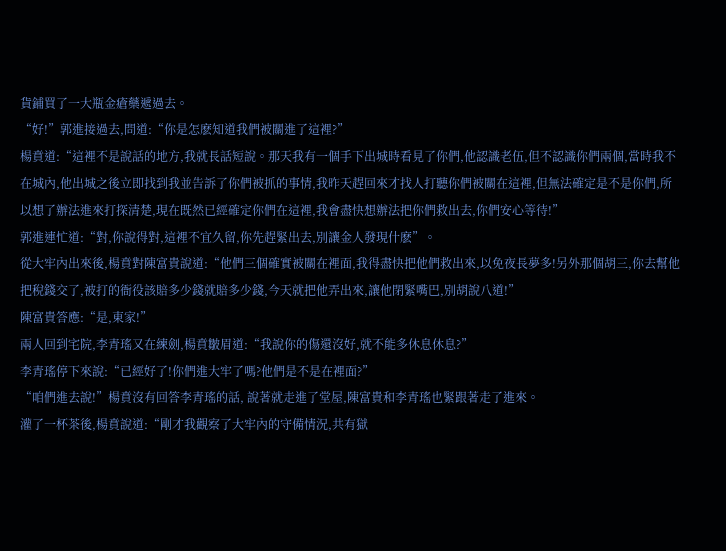貨鋪買了一大瓶金瘡藥遞過去。
“好!”郭進接過去,問道:“你是怎麽知道我們被關進了這裡?”
楊賁道:“這裡不是說話的地方,我就長話短說。那天我有一個手下出城時看見了你們,他認識老伍,但不認識你們兩個,當時我不在城內,他出城之後立即找到我並告訴了你們被抓的事情,我昨天趕回來才找人打聽你們被關在這裡,但無法確定是不是你們,所以想了辦法進來打探清楚,現在既然已經確定你們在這裡,我會盡快想辦法把你們救出去,你們安心等待!”
郭進連忙道:“對,你說得對,這裡不宜久留,你先趕緊出去,別讓金人發現什麽”。
從大牢內出來後,楊賁對陳富貴說道:“他們三個確實被關在裡面,我得盡快把他們救出來,以免夜長夢多!另外那個胡三,你去幫他把稅錢交了,被打的衙役該賠多少錢就賠多少錢,今天就把他弄出來,讓他閉緊嘴巴,別胡說八道!”
陳富貴答應:“是,東家!”
兩人回到宅院,李青瑤又在練劍,楊賁皺眉道:“我說你的傷還沒好,就不能多休息休息?”
李青瑤停下來說:“已經好了!你們進大牢了嗎?他們是不是在裡面?”
“咱們進去說!”楊賁沒有回答李青瑤的話, 說著就走進了堂屋,陳富貴和李青瑤也緊跟著走了進來。
灌了一杯茶後,楊賁說道:“剛才我觀察了大牢內的守備情況,共有獄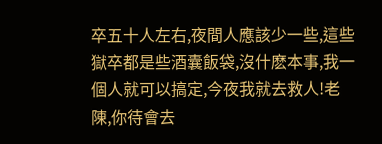卒五十人左右,夜間人應該少一些,這些獄卒都是些酒囊飯袋,沒什麽本事,我一個人就可以搞定,今夜我就去救人!老陳,你待會去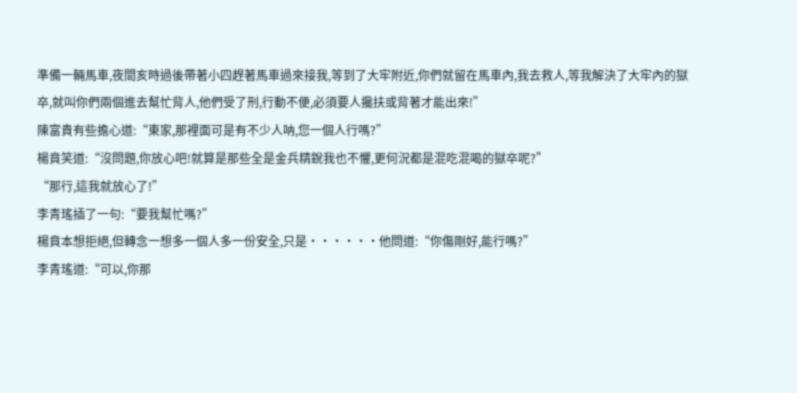準備一輛馬車,夜間亥時過後帶著小四趕著馬車過來接我,等到了大牢附近,你們就留在馬車內,我去救人,等我解決了大牢內的獄卒,就叫你們兩個進去幫忙背人,他們受了刑,行動不便,必須要人攙扶或背著才能出來!”
陳富貴有些擔心道:“東家,那裡面可是有不少人呐,您一個人行嗎?”
楊賁笑道:“沒問題,你放心吧!就算是那些全是金兵精銳我也不懼,更何況都是混吃混喝的獄卒呢?”
“那行,這我就放心了!”
李青瑤插了一句:“要我幫忙嗎?”
楊賁本想拒絕,但轉念一想多一個人多一份安全,只是······他問道:“你傷剛好,能行嗎?”
李青瑤道:“可以,你那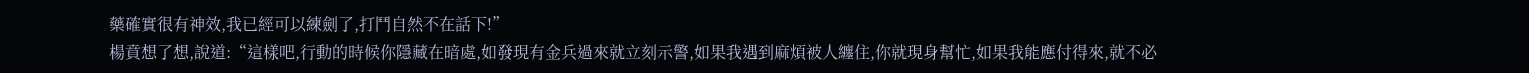藥確實很有神效,我已經可以練劍了,打鬥自然不在話下!”
楊賁想了想,說道:“這樣吧,行動的時候你隱藏在暗處,如發現有金兵過來就立刻示警,如果我遇到麻煩被人纏住,你就現身幫忙,如果我能應付得來,就不必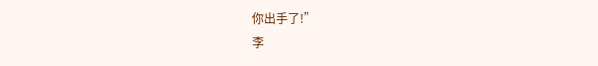你出手了!”
李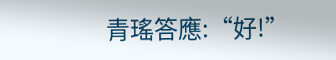青瑤答應:“好!”